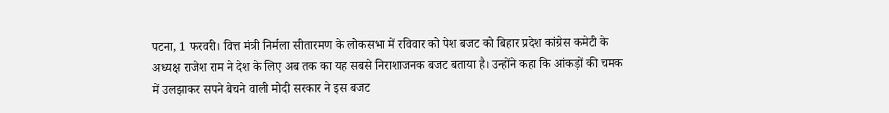पटना, 1 फरवरी। वित्त मंत्री निर्मला सीतारमण के लोकसभा में रविवार को पेश बजट को बिहार प्रदेश कांग्रेस कमेटी के अध्यक्ष राजेश राम ने देश के लिए अब तक का यह सबसे निराशाजनक बजट बताया है। उन्होंने कहा कि आंकड़ों की चमक में उलझाकर सपने बेचने वाली मोदी सरकार ने इस बजट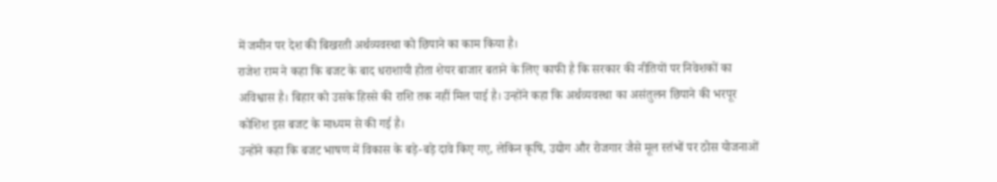में जमीन पर देश की बिखरती अर्थव्यवस्था को छिपाने का काम किया है।
राजेश राम ने कहा कि बजट के बाद धराशायी होता शेयर बाजार बताने के लिए काफी है कि सरकार की नीतियों पर निवेशकों का अविश्वास है। बिहार को उसके हिस्से की राशि तक नहीं मिल पाई है। उन्होंने कहा कि अर्थव्यवस्था का असंतुलन छिपाने की भरपूर कोशिश इस बजट के माध्यम से की गई है।
उन्होंने कहा कि बजट भाषण में विकास के बड़े-बड़े दावे किए गए, लेकिन कृषि, उद्योग और रोजगार जैसे मूल स्तंभों पर ठोस योजनाओं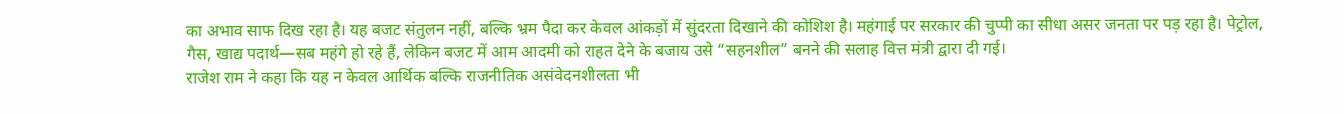का अभाव साफ दिख रहा है। यह बजट संतुलन नहीं, बल्कि भ्रम पैदा कर केवल आंकड़ों में सुंदरता दिखाने की कोशिश है। महंगाई पर सरकार की चुप्पी का सीधा असर जनता पर पड़ रहा है। पेट्रोल, गैस, खाद्य पदार्थ—सब महंगे हो रहे हैं, लेकिन बजट में आम आदमी को राहत देने के बजाय उसे “सहनशील” बनने की सलाह वित्त मंत्री द्वारा दी गई।
राजेश राम ने कहा कि यह न केवल आर्थिक बल्कि राजनीतिक असंवेदनशीलता भी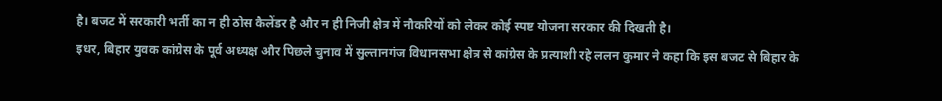है। बजट में सरकारी भर्ती का न ही ठोस कैलेंडर है और न ही निजी क्षेत्र में नौकरियों को लेकर कोई स्पष्ट योजना सरकार की दिखती है।
इधर, बिहार युवक कांग्रेस के पूर्व अध्यक्ष और पिछले चुनाव में सुल्तानगंज विधानसभा क्षेत्र से कांग्रेस के प्रत्याशी रहे ललन कुमार ने कहा कि इस बजट से बिहार के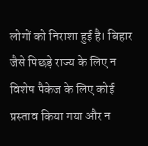लोगों को निराशा हुई है। बिहार जैसे पिछड़े राज्य के लिए न विशेष पैकेज के लिए कोई प्रस्ताव किया गया और न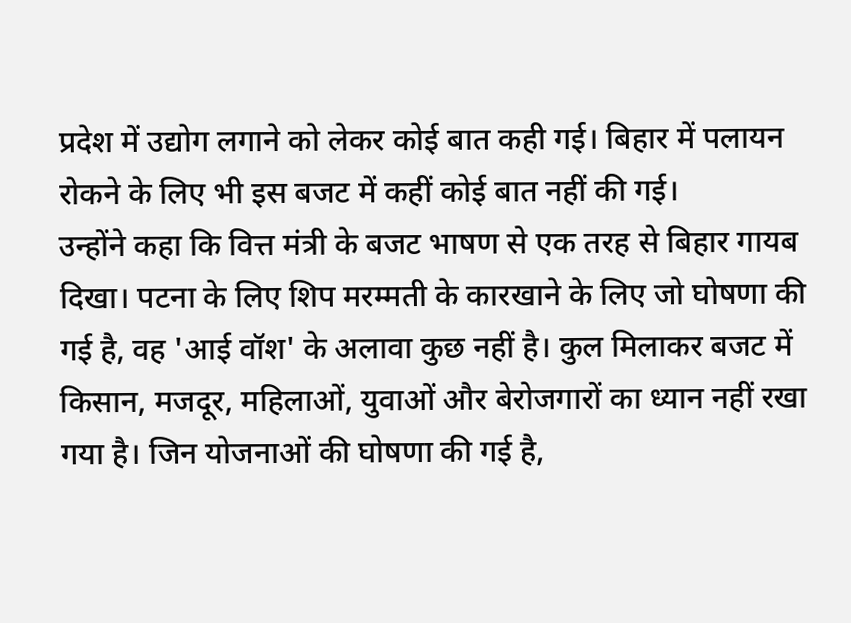प्रदेश में उद्योग लगाने को लेकर कोई बात कही गई। बिहार में पलायन रोकने के लिए भी इस बजट में कहीं कोई बात नहीं की गई।
उन्होंने कहा कि वित्त मंत्री के बजट भाषण से एक तरह से बिहार गायब दिखा। पटना के लिए शिप मरम्मती के कारखाने के लिए जो घोषणा की गई है, वह 'आई वॉश' के अलावा कुछ नहीं है। कुल मिलाकर बजट में किसान, मजदूर, महिलाओं, युवाओं और बेरोजगारों का ध्यान नहीं रखा गया है। जिन योजनाओं की घोषणा की गई है,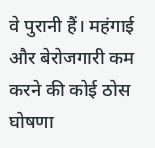वे पुरानी हैं। महंगाई और बेरोजगारी कम करने की कोई ठोस घोषणा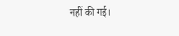नहीं की गई।